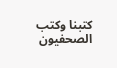كتبنا وكتب الصحفيون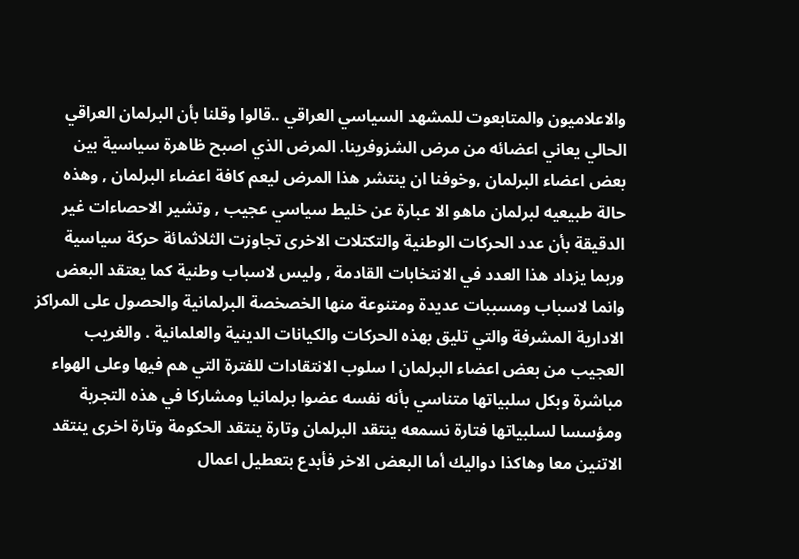والاعلاميون والمتابعوت للمشهد السياسي العراقي ..قالوا وقلنا بأن البرلمان العراقي الحالي يعاني اعضائه من مرض الشزوفرينا. المرض الذي اصبح ظاهرة سياسية بين بعض اعضاء البرلمان ,وخوفنا ان ينتشر هذا المرض ليعم كافة اعضاء البرلمان , وهذه حالة طبيعيه لبرلمان ماهو الا عبارة عن خليط سياسي عجيب , وتشير الاحصاءات غير الدقيقة بأن عدد الحركات الوطنية والتكتلات الاخرى تجاوزت الثلاثمائة حركة سياسية وربما يزداد هذا العدد في الانتخابات القادمة , وليس لاسباب وطنية كما يعتقد البعض وانما لاسباب ومسببات عديدة ومتنوعة منها الخصخصة البرلمانية والحصول على المراكز الادارية المشرفة والتي تليق بهذه الحركات والكيانات الدينية والعلمانية . والغريب العجيب من بعض اعضاء البرلمان ا سلوب الانتقادات للفترة التي هم فيها وعلى الهواء مباشرة وبكل سلبياتها متناسي بأنه نفسه عضوا برلمانيا ومشاركا في هذه التجربة ومؤسسا لسلبياتها فتارة نسمعه ينتقد البرلمان وتارة ينتقد الحكومة وتارة اخرى ينتقد الاتنين معا وهاكذا دواليك أما البعض الاخر فأبدع بتعطيل اعمال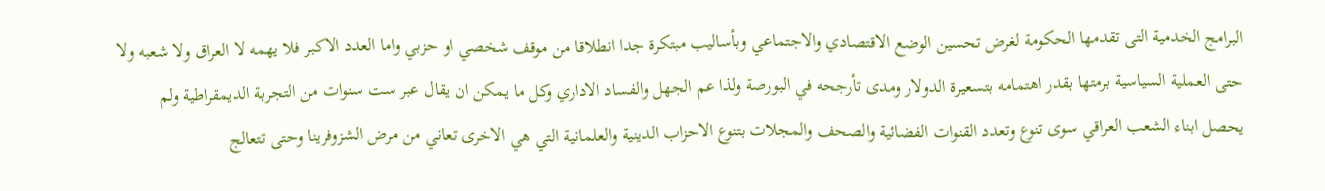البرامج الخدمية التى تقدمها الحكومة لغرض تحسين الوضع الاقتصادي والاجتماعي وبأساليب مبتكرة جدا انطلاقا من موقف شخصي او حزبي واما العدد الاكبر فلا يهمه لا العراق ولا شعبه ولا حتى العملية السياسية برمتها بقدر اهتمامه بتسعيرة الدولار ومدى تأرجحه في البورصة ولذا عم الجهل والفساد الاداري وكل ما يمكن ان يقال عبر ست سنوات من التجربة الديمقراطية ولم يحصل ابناء الشعب العراقي سوى تنوع وتعدد القنوات الفضائية والصحف والمجلات بتنوع الاحزاب الدينية والعلمانية التي هي الاخرى تعاني من مرض الشزوفرينا وحتى تتعالج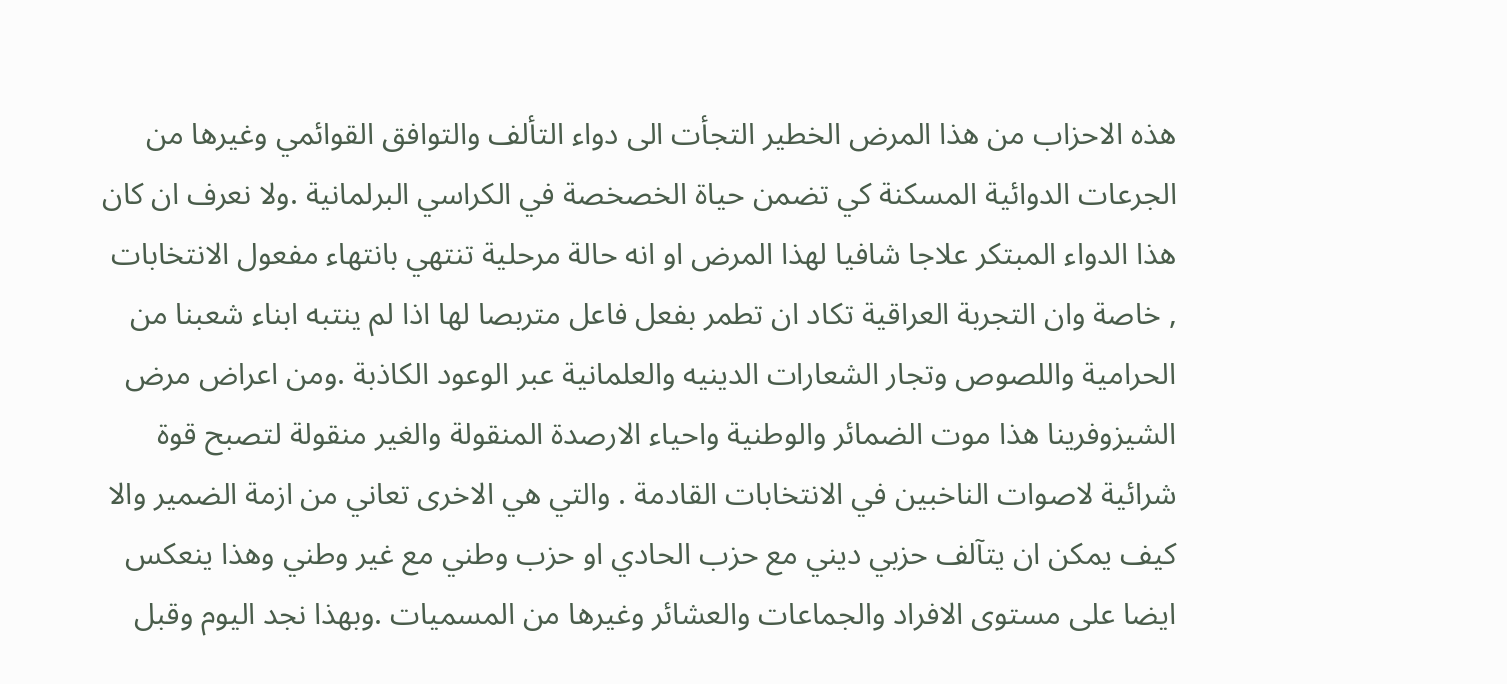هذه الاحزاب من هذا المرض الخطير التجأت الى دواء التألف والتوافق القوائمي وغيرها من الجرعات الدوائية المسكنة كي تضمن حياة الخصخصة في الكراسي البرلمانية .ولا نعرف ان كان هذا الدواء المبتكر علاجا شافيا لهذا المرض او انه حالة مرحلية تنتهي بانتهاء مفعول الانتخابات , خاصة وان التجربة العراقية تكاد ان تطمر بفعل فاعل متربصا لها اذا لم ينتبه ابناء شعبنا من الحرامية واللصوص وتجار الشعارات الدينيه والعلمانية عبر الوعود الكاذبة .ومن اعراض مرض الشيزوفرينا هذا موت الضمائر والوطنية واحياء الارصدة المنقولة والغير منقولة لتصبح قوة شرائية لاصوات الناخبين في الانتخابات القادمة . والتي هي الاخرى تعاني من ازمة الضمير والا كيف يمكن ان يتآلف حزبي ديني مع حزب الحادي او حزب وطني مع غير وطني وهذا ينعكس ايضا على مستوى الافراد والجماعات والعشائر وغيرها من المسميات .وبهذا نجد اليوم وقبل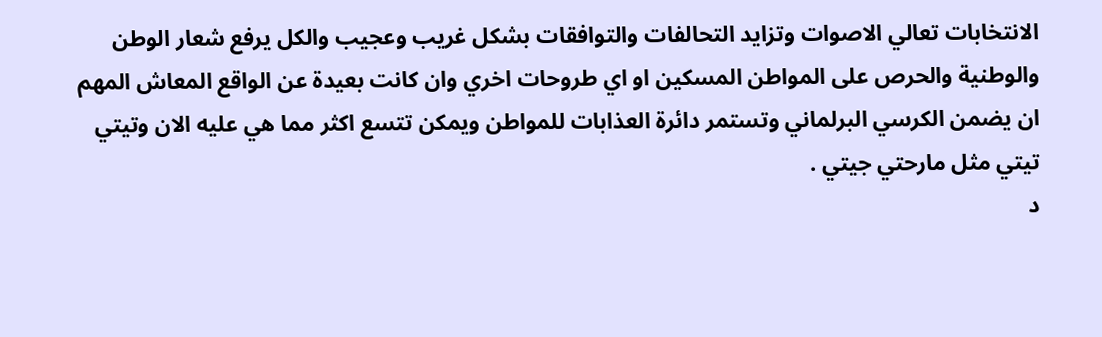الانتخابات تعالي الاصوات وتزايد التحالفات والتوافقات بشكل غريب وعجيب والكل يرفع شعار الوطن والوطنية والحرص على المواطن المسكين او اي طروحات اخري وان كانت بعيدة عن الواقع المعاش المهم ان يضمن الكرسي البرلماني وتستمر دائرة العذابات للمواطن ويمكن تتسع اكثر مما هي عليه الان وتيتي تيتي مثل مارحتي جيتي .
د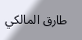طارق المالكي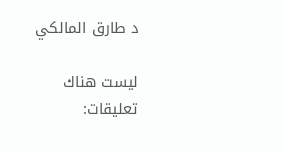د طارق المالكي

ليست هناك تعليقات: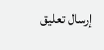إرسال تعليق